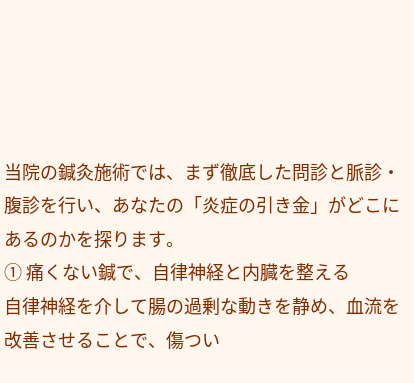当院の鍼灸施術では、まず徹底した問診と脈診・腹診を行い、あなたの「炎症の引き金」がどこにあるのかを探ります。
① 痛くない鍼で、自律神経と内臓を整える
自律神経を介して腸の過剰な動きを静め、血流を改善させることで、傷つい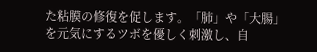た粘膜の修復を促します。「肺」や「大腸」を元気にするツボを優しく刺激し、自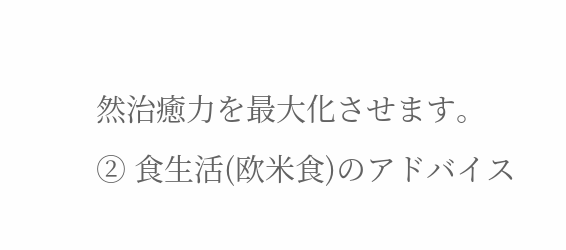然治癒力を最大化させます。
② 食生活(欧米食)のアドバイス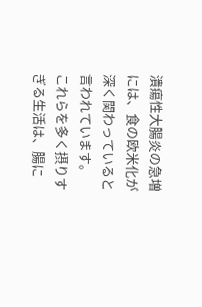潰瘍性大腸炎の急増には、食の欧米化が深く関わっていると言われています。
これらを多く摂りすぎる生活は、腸に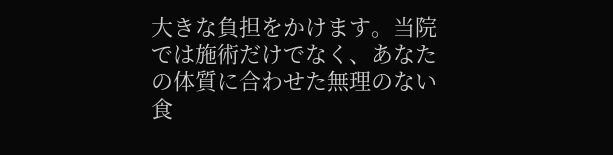大きな負担をかけます。当院では施術だけでなく、あなたの体質に合わせた無理のない食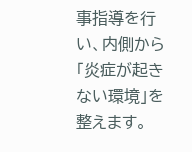事指導を行い、内側から「炎症が起きない環境」を整えます。